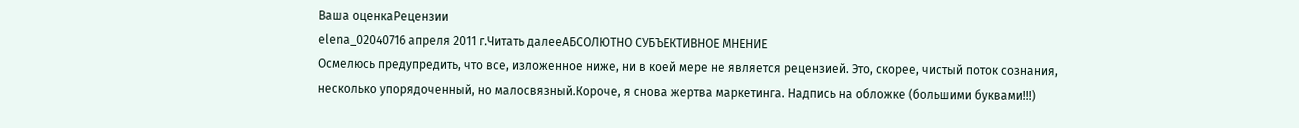Ваша оценкаРецензии
elena_02040716 апреля 2011 г.Читать далееАБСОЛЮТНО СУБЪЕКТИВНОЕ МНЕНИЕ
Осмелюсь предупредить, что все, изложенное ниже, ни в коей мере не является рецензией. Это, скорее, чистый поток сознания, несколько упорядоченный, но малосвязный.Короче, я снова жертва маркетинга. Надпись на обложке (большими буквами!!!)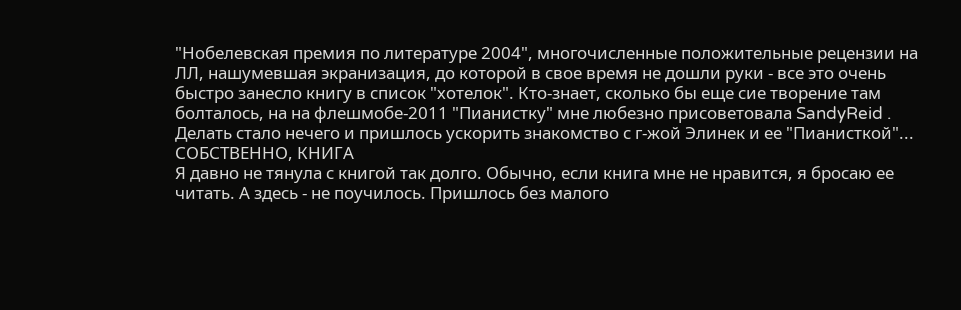"Нобелевская премия по литературе 2004", многочисленные положительные рецензии на ЛЛ, нашумевшая экранизация, до которой в свое время не дошли руки - все это очень быстро занесло книгу в список "хотелок". Кто-знает, сколько бы еще сие творение там болталось, на на флешмобе-2011 "Пианистку" мне любезно присоветовала SandyReid . Делать стало нечего и пришлось ускорить знакомство с г-жой Элинек и ее "Пианисткой"...
СОБСТВЕННО, КНИГА
Я давно не тянула с книгой так долго. Обычно, если книга мне не нравится, я бросаю ее читать. А здесь - не поучилось. Пришлось без малого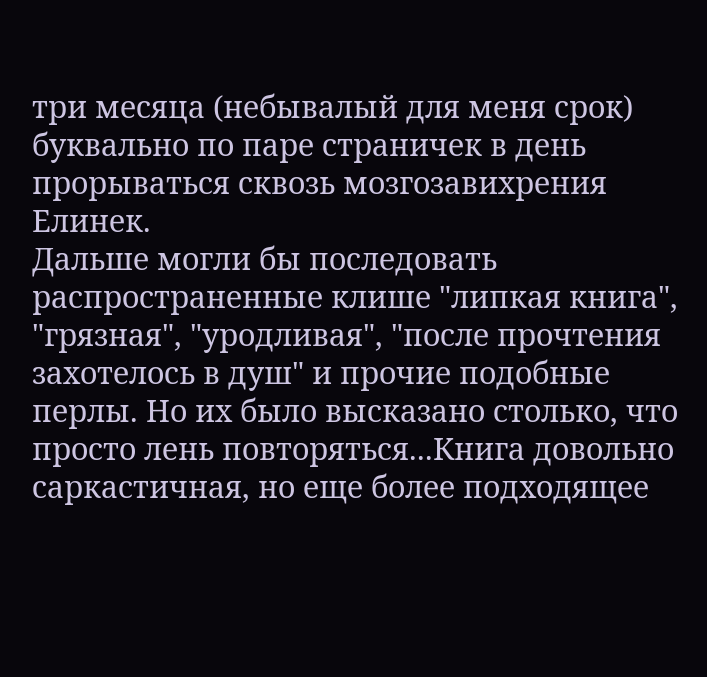три месяца (небывалый для меня срок) буквально по паре страничек в день прорываться сквозь мозгозавихрения Елинек.
Дальше могли бы последовать распространенные клише "липкая книга", "грязная", "уродливая", "после прочтения захотелось в душ" и прочие подобные перлы. Но их было высказано столько, что просто лень повторяться...Книга довольно саркастичная, но еще более подходящее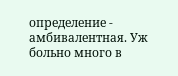определение - амбивалентная. Уж больно много в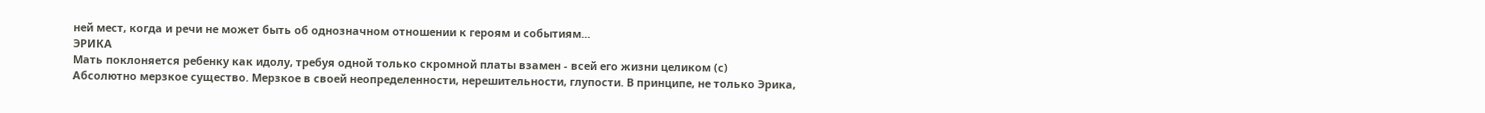ней мест, когда и речи не может быть об однозначном отношении к героям и событиям...
ЭРИКА
Мать поклоняется ребенку как идолу, требуя одной только скромной платы взамен - всей его жизни целиком (с)
Абсолютно мерзкое существо. Мерзкое в своей неопределенности, нерешительности, глупости. В принципе, не только Эрика,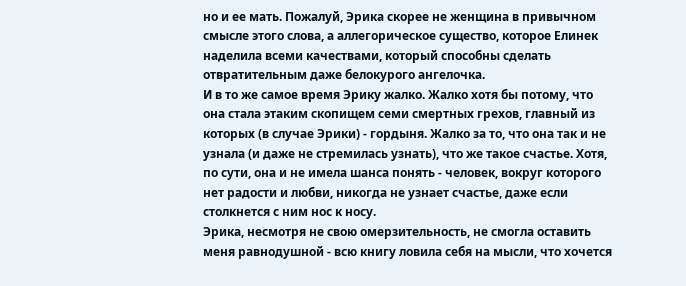но и ее мать. Пожалуй, Эрика скорее не женщина в привычном смысле этого слова, а аллегорическое существо, которое Елинек наделила всеми качествами, который способны сделать отвратительным даже белокурого ангелочка.
И в то же самое время Эрику жалко. Жалко хотя бы потому, что она стала этаким скопищем семи смертных грехов, главный из которых (в случае Эрики) - гордыня. Жалко за то, что она так и не узнала (и даже не стремилась узнать), что же такое счастье. Хотя, по сути, она и не имела шанса понять - человек, вокруг которого нет радости и любви, никогда не узнает счастье, даже если столкнется с ним нос к носу.
Эрика, несмотря не свою омерзительность, не смогла оставить меня равнодушной - всю книгу ловила себя на мысли, что хочется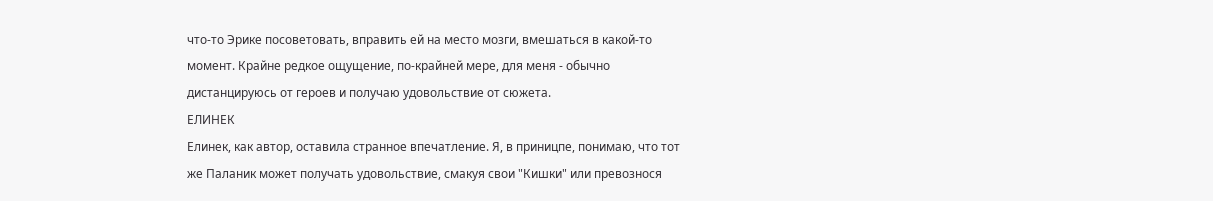что-то Эрике посоветовать, вправить ей на место мозги, вмешаться в какой-то момент. Крайне редкое ощущение, по-крайней мере, для меня - обычно дистанцируюсь от героев и получаю удовольствие от сюжета.
ЕЛИНЕК
Елинек, как автор, оставила странное впечатление. Я, в приницпе, понимаю, что тот же Паланик может получать удовольствие, смакуя свои "Кишки" или превознося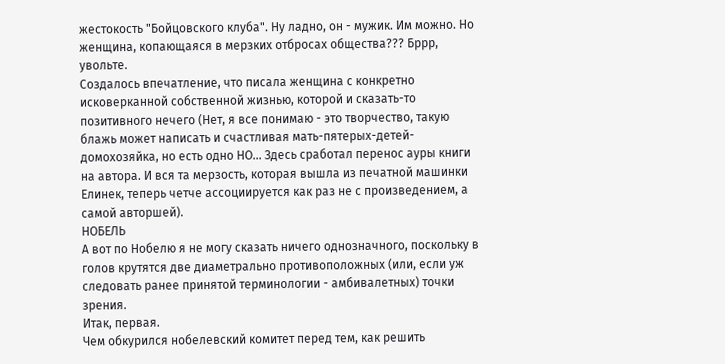жестокость "Бойцовского клуба". Ну ладно, он - мужик. Им можно. Но женщина, копающаяся в мерзких отбросах общества??? Бррр, увольте.
Создалось впечатление, что писала женщина с конкретно исковерканной собственной жизнью, которой и сказать-то позитивного нечего (Нет, я все понимаю - это творчество, такую блажь может написать и счастливая мать-пятерых-детей-домохозяйка, но есть одно НО... Здесь сработал перенос ауры книги на автора. И вся та мерзость, которая вышла из печатной машинки Елинек, теперь четче ассоциируется как раз не с произведением, а самой авторшей).
НОБЕЛЬ
А вот по Нобелю я не могу сказать ничего однозначного, поскольку в голов крутятся две диаметрально противоположных (или, если уж следовать ранее принятой терминологии - амбивалетных) точки зрения.
Итак, первая.
Чем обкурился нобелевский комитет перед тем, как решить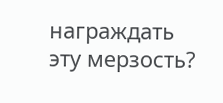награждать эту мерзость?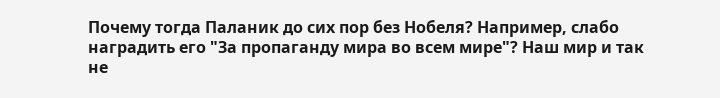Почему тогда Паланик до сих пор без Нобеля? Например, слабо наградить его "За пропаганду мира во всем мире"? Наш мир и так не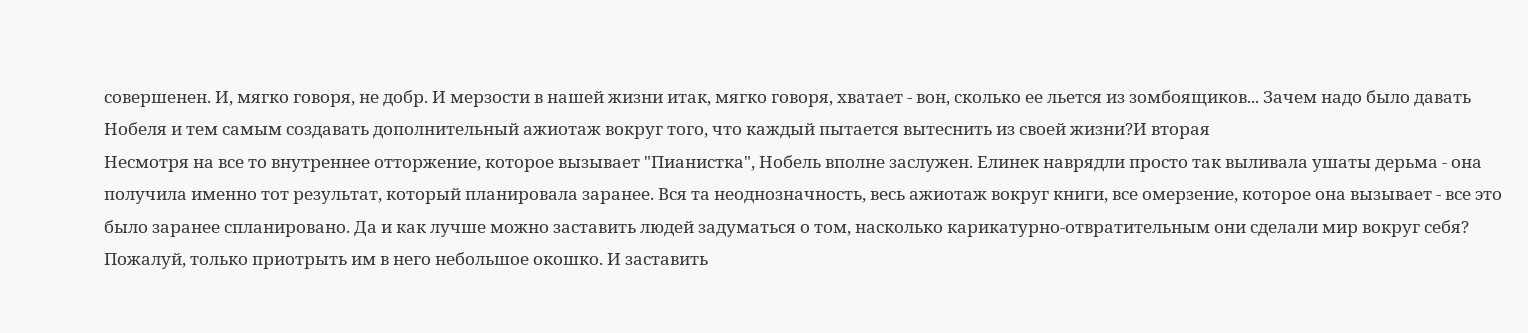совершенен. И, мягко говоря, не добр. И мерзости в нашей жизни итак, мягко говоря, хватает - вон, сколько ее льется из зомбоящиков... Зачем надо было давать Нобеля и тем самым создавать дополнительный ажиотаж вокруг того, что каждый пытается вытеснить из своей жизни?И вторая
Несмотря на все то внутреннее отторжение, которое вызывает "Пианистка", Нобель вполне заслужен. Елинек наврядли просто так выливала ушаты дерьма - она получила именно тот результат, который планировала заранее. Вся та неоднозначность, весь ажиотаж вокруг книги, все омерзение, которое она вызывает - все это было заранее спланировано. Да и как лучше можно заставить людей задуматься о том, насколько карикатурно-отвратительным они сделали мир вокруг себя? Пожалуй, только приотрыть им в него небольшое окошко. И заставить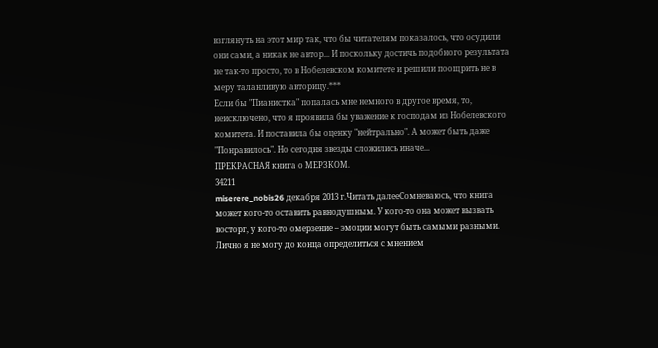взглянуть на этот мир так, что бы читателям показалось, что осудили они сами, а никак не автор... И поскольку достичь подобного результата не так-то просто, то в Нобелевском комитете и решили поощрить не в меру таланливую авторицу.***
Если бы "Пианистка" попалась мне немного в другое время, то, неисключено, что я проявила бы уважение к господам из Нобелевского комитета. И поставила бы оценку "нейтрально". А может быть даже "Понравилось". Но сегодня звезды сложились иначе...
ПРЕКРАСНАЯ книга о МЕРЗКОМ.
34211
miserere_nobis26 декабря 2013 г.Читать далееСомневаюсь, что книга может кого-то оставить равнодушным. У кого-то она может вызвать восторг, у кого-то омерзение – эмоции могут быть самыми разными. Лично я не могу до конца определиться с мнением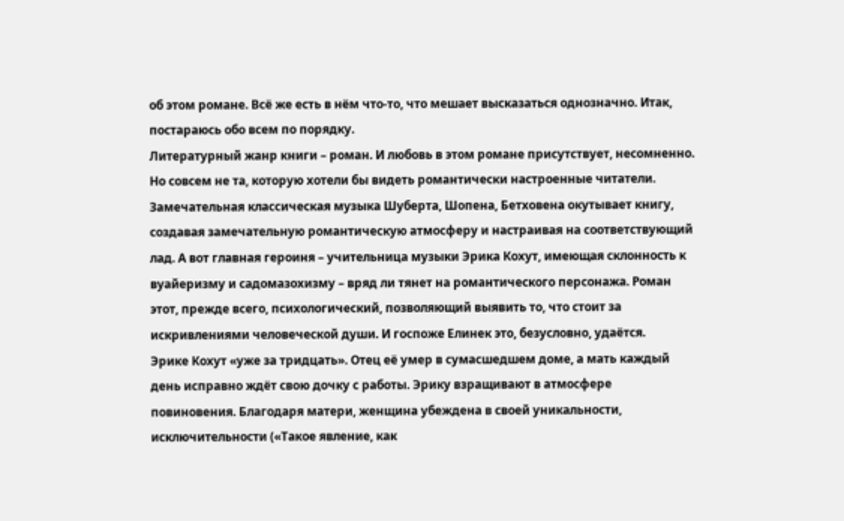об этом романе. Всё же есть в нём что-то, что мешает высказаться однозначно. Итак, постараюсь обо всем по порядку.
Литературный жанр книги – роман. И любовь в этом романе присутствует, несомненно. Но совсем не та, которую хотели бы видеть романтически настроенные читатели. Замечательная классическая музыка Шуберта, Шопена, Бетховена окутывает книгу, создавая замечательную романтическую атмосферу и настраивая на соответствующий лад. А вот главная героиня – учительница музыки Эрика Кохут, имеющая склонность к вуайеризму и садомазохизму – вряд ли тянет на романтического персонажа. Роман этот, прежде всего, психологический, позволяющий выявить то, что стоит за искривлениями человеческой души. И госпоже Елинек это, безусловно, удаётся.
Эрике Кохут «уже за тридцать». Отец её умер в сумасшедшем доме, а мать каждый день исправно ждёт свою дочку с работы. Эрику взращивают в атмосфере повиновения. Благодаря матери, женщина убеждена в своей уникальности, исключительности («Такое явление, как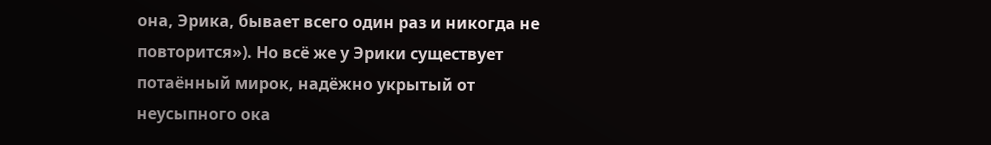она, Эрика, бывает всего один раз и никогда не повторится»). Но всё же у Эрики существует потаённый мирок, надёжно укрытый от неусыпного ока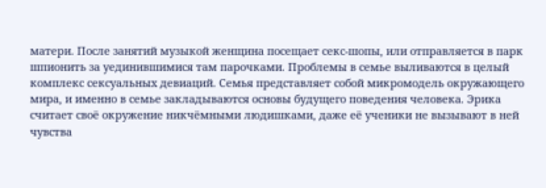матери. После занятий музыкой женщина посещает секс-шопы, или отправляется в парк шпионить за уединившимися там парочками. Проблемы в семье выливаются в целый комплекс сексуальных девиаций. Семья представляет собой микромодель окружающего мира, и именно в семье закладываются основы будущего поведения человека. Эрика считает своё окружение никчёмными людишками, даже её ученики не вызывают в ней чувства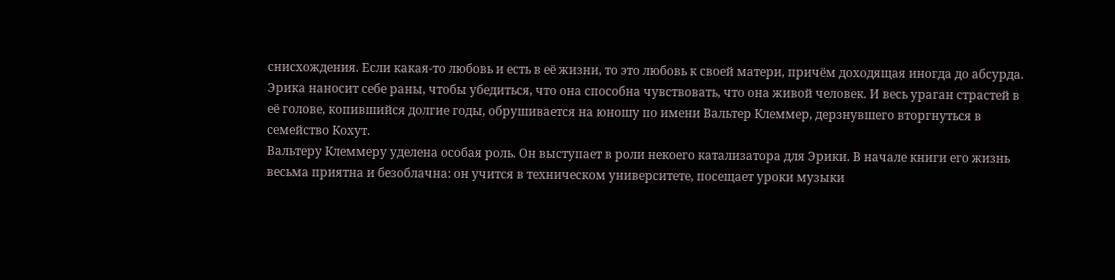снисхождения. Если какая-то любовь и есть в её жизни, то это любовь к своей матери, причём доходящая иногда до абсурда. Эрика наносит себе раны, чтобы убедиться, что она способна чувствовать, что она живой человек. И весь ураган страстей в её голове, копившийся долгие годы, обрушивается на юношу по имени Вальтер Клеммер, дерзнувшего вторгнуться в семейство Кохут.
Вальтеру Клеммеру уделена особая роль. Он выступает в роли некоего катализатора для Эрики. В начале книги его жизнь весьма приятна и безоблачна: он учится в техническом университете, посещает уроки музыки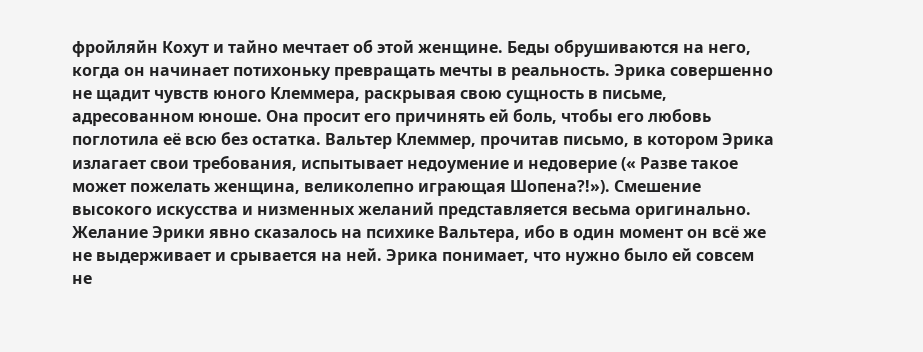фройляйн Кохут и тайно мечтает об этой женщине. Беды обрушиваются на него, когда он начинает потихоньку превращать мечты в реальность. Эрика совершенно не щадит чувств юного Клеммера, раскрывая свою сущность в письме, адресованном юноше. Она просит его причинять ей боль, чтобы его любовь поглотила её всю без остатка. Вальтер Клеммер, прочитав письмо, в котором Эрика излагает свои требования, испытывает недоумение и недоверие (« Разве такое может пожелать женщина, великолепно играющая Шопена?!»). Смешение высокого искусства и низменных желаний представляется весьма оригинально. Желание Эрики явно сказалось на психике Вальтера, ибо в один момент он всё же не выдерживает и срывается на ней. Эрика понимает, что нужно было ей совсем не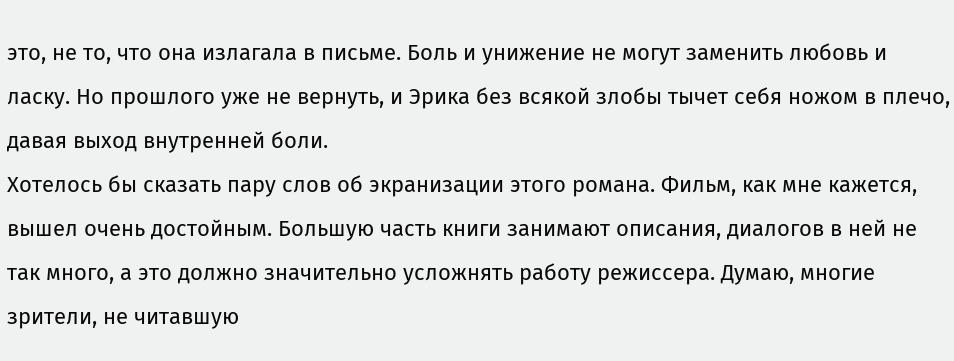это, не то, что она излагала в письме. Боль и унижение не могут заменить любовь и ласку. Но прошлого уже не вернуть, и Эрика без всякой злобы тычет себя ножом в плечо, давая выход внутренней боли.
Хотелось бы сказать пару слов об экранизации этого романа. Фильм, как мне кажется, вышел очень достойным. Большую часть книги занимают описания, диалогов в ней не так много, а это должно значительно усложнять работу режиссера. Думаю, многие зрители, не читавшую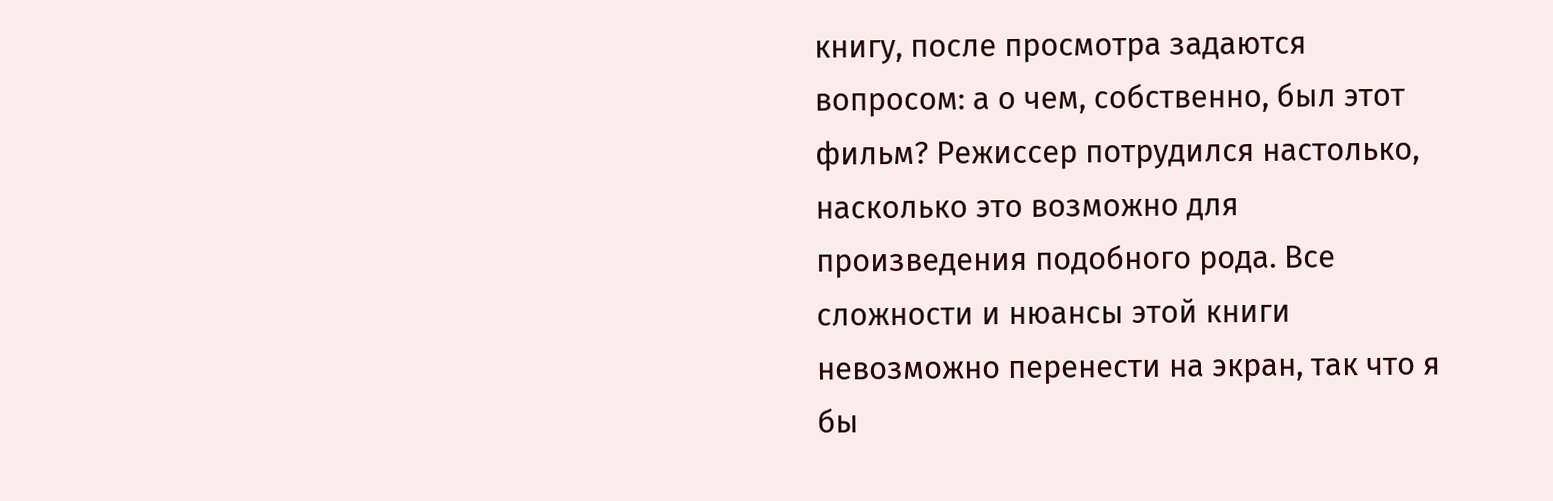книгу, после просмотра задаются вопросом: а о чем, собственно, был этот фильм? Режиссер потрудился настолько, насколько это возможно для произведения подобного рода. Все сложности и нюансы этой книги невозможно перенести на экран, так что я бы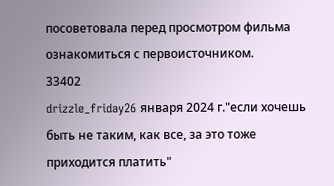посоветовала перед просмотром фильма ознакомиться с первоисточником.
33402
drizzle_friday26 января 2024 г."если хочешь быть не таким, как все, за это тоже приходится платить"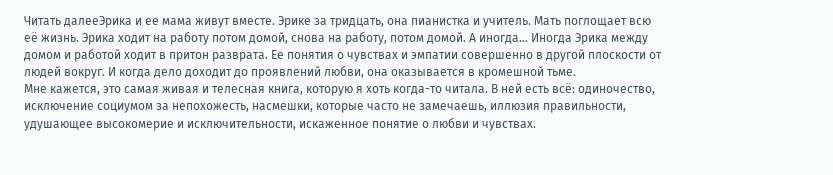Читать далееЭрика и ее мама живут вместе. Эрике за тридцать, она пианистка и учитель. Мать поглощает всю её жизнь. Эрика ходит на работу потом домой, снова на работу, потом домой. А иногда... Иногда Эрика между домом и работой ходит в притон разврата. Ее понятия о чувствах и эмпатии совершенно в другой плоскости от людей вокруг. И когда дело доходит до проявлений любви, она оказывается в кромешной тьме.
Мне кажется, это самая живая и телесная книга, которую я хоть когда-то читала. В ней есть всё: одиночество, исключение социумом за непохожесть, насмешки, которые часто не замечаешь, иллюзия правильности, удушающее высокомерие и исключительности, искаженное понятие о любви и чувствах.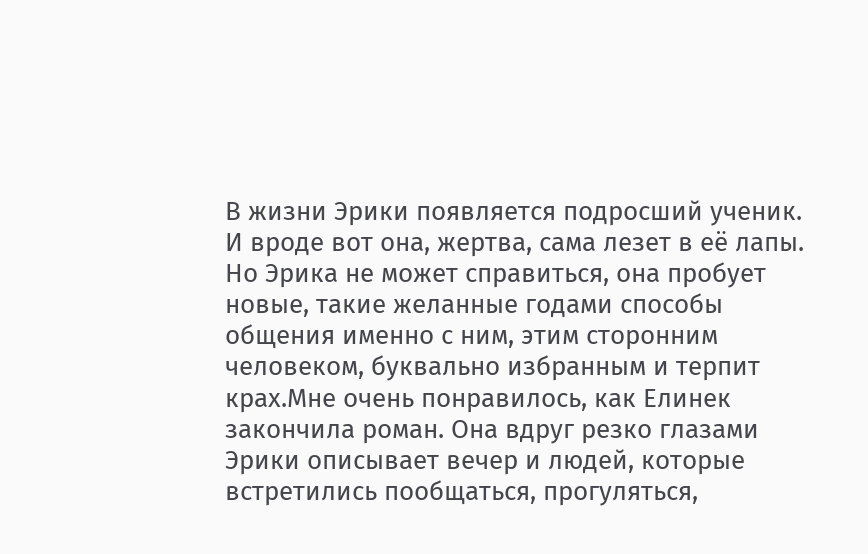В жизни Эрики появляется подросший ученик. И вроде вот она, жертва, сама лезет в её лапы. Но Эрика не может справиться, она пробует новые, такие желанные годами способы общения именно с ним, этим сторонним человеком, буквально избранным и терпит крах.Мне очень понравилось, как Елинек закончила роман. Она вдруг резко глазами Эрики описывает вечер и людей, которые встретились пообщаться, прогуляться,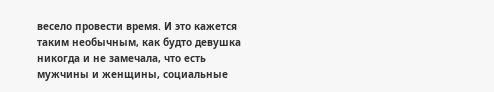весело провести время. И это кажется таким необычным, как будто девушка никогда и не замечала, что есть мужчины и женщины, социальные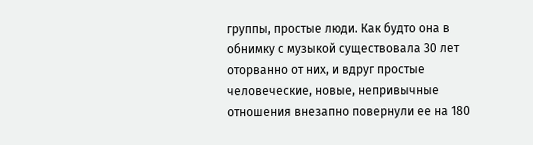группы, простые люди. Как будто она в обнимку с музыкой существовала 30 лет оторванно от них, и вдруг простые человеческие, новые, непривычные отношения внезапно повернули ее на 180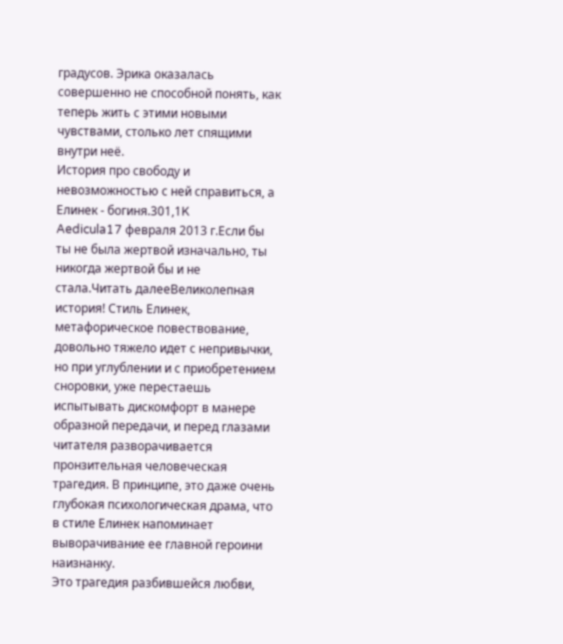градусов. Эрика оказалась совершенно не способной понять, как теперь жить с этими новыми чувствами, столько лет спящими внутри неё.
История про свободу и невозможностью с ней справиться, а Елинек - богиня.301,1K
Aedicula17 февраля 2013 г.Если бы ты не была жертвой изначально, ты никогда жертвой бы и не стала.Читать далееВеликолепная история! Стиль Елинек, метафорическое повествование, довольно тяжело идет с непривычки, но при углублении и с приобретением сноровки, уже перестаешь испытывать дискомфорт в манере образной передачи, и перед глазами читателя разворачивается пронзительная человеческая трагедия. В принципе, это даже очень глубокая психологическая драма, что в стиле Елинек напоминает выворачивание ее главной героини наизнанку.
Это трагедия разбившейся любви,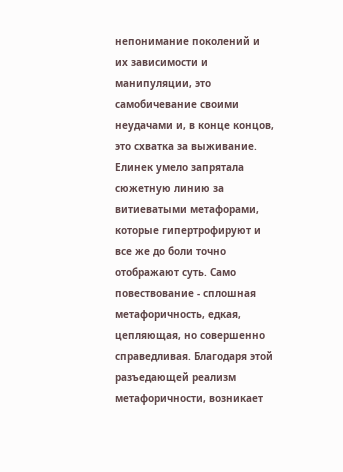непонимание поколений и их зависимости и манипуляции, это самобичевание своими неудачами и, в конце концов, это схватка за выживание. Елинек умело запрятала сюжетную линию за витиеватыми метафорами, которые гипертрофируют и все же до боли точно отображают суть. Само повествование - сплошная метафоричность, едкая, цепляющая, но совершенно справедливая. Благодаря этой разъедающей реализм метафоричности, возникает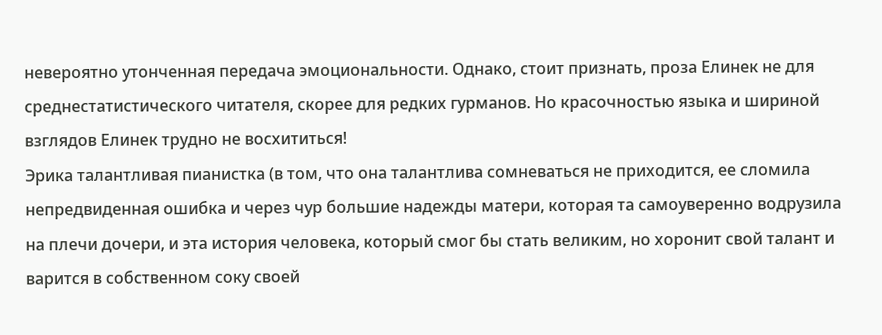невероятно утонченная передача эмоциональности. Однако, стоит признать, проза Елинек не для среднестатистического читателя, скорее для редких гурманов. Но красочностью языка и шириной взглядов Елинек трудно не восхититься!
Эрика талантливая пианистка (в том, что она талантлива сомневаться не приходится, ее сломила непредвиденная ошибка и через чур большие надежды матери, которая та самоуверенно водрузила на плечи дочери, и эта история человека, который смог бы стать великим, но хоронит свой талант и варится в собственном соку своей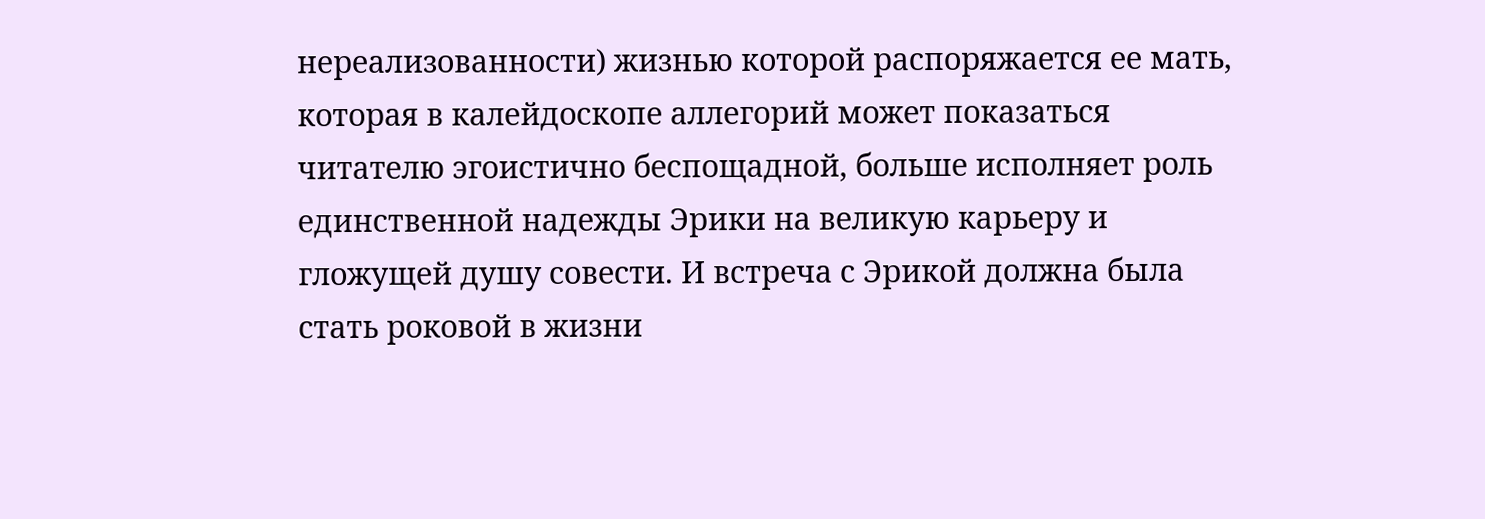нереализованности) жизнью которой распоряжается ее мать, которая в калейдоскопе аллегорий может показаться читателю эгоистично беспощадной, больше исполняет роль единственной надежды Эрики на великую карьеру и гложущей душу совести. И встреча с Эрикой должна была стать роковой в жизни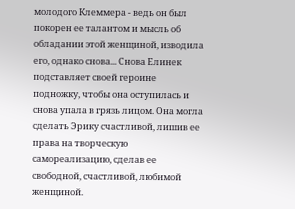молодого Клеммера - ведь он был покорен ее талантом и мысль об обладании этой женщиной, изводила его, однако снова... Снова Елинек подставляет своей героине подножку, чтобы она оступилась и снова упала в грязь лицом. Она могла сделать Эрику счастливой, лишив ее права на творческую самореализацию, сделав ее свободной, счастливой, любимой женщиной.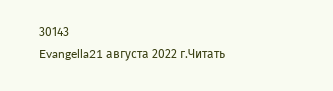30143
Evangella21 августа 2022 г.Читать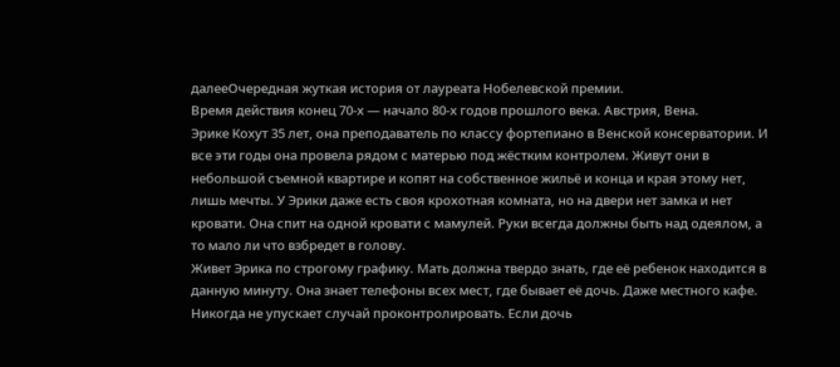далееОчередная жуткая история от лауреата Нобелевской премии.
Время действия конец 70-х — начало 80-х годов прошлого века. Австрия, Вена.
Эрике Кохут 35 лет, она преподаватель по классу фортепиано в Венской консерватории. И все эти годы она провела рядом с матерью под жёстким контролем. Живут они в небольшой съемной квартире и копят на собственное жильё и конца и края этому нет, лишь мечты. У Эрики даже есть своя крохотная комната, но на двери нет замка и нет кровати. Она спит на одной кровати с мамулей. Руки всегда должны быть над одеялом, а то мало ли что взбредет в голову.
Живет Эрика по строгому графику. Мать должна твердо знать, где её ребенок находится в данную минуту. Она знает телефоны всех мест, где бывает её дочь. Даже местного кафе. Никогда не упускает случай проконтролировать. Если дочь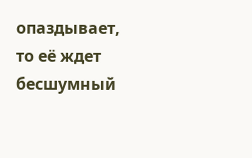опаздывает, то её ждет бесшумный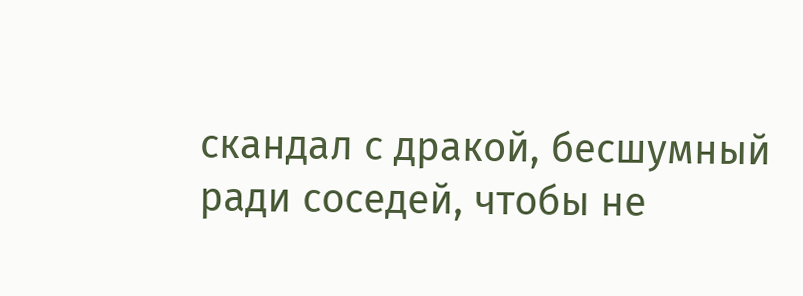скандал с дракой, бесшумный ради соседей, чтобы не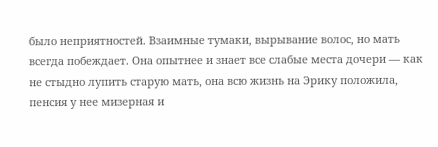было неприятностей. Взаимные тумаки, вырывание волос, но мать всегда побеждает. Она опытнее и знает все слабые места дочери — как не стыдно лупить старую мать, она всю жизнь на Эрику положила, пенсия у нее мизерная и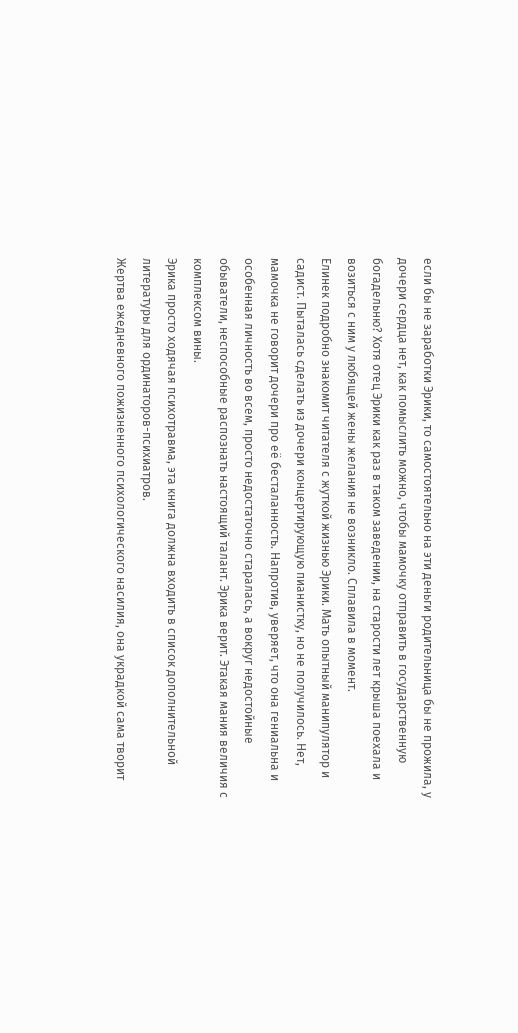если бы не заработки Эрики, то самостоятельно на эти деньги родительница бы не прожила, у дочери сердца нет, как помыслить можно, чтобы мамочку отправить в государственную богадельню? Хотя отец Эрики как раз в таком заведении, на старости лет крыша поехала и возиться с ним у любящей жены желания не возникло. Сплавила в момент.
Елинек подробно знакомит читателя с жуткой жизнью Эрики. Мать опытный манипулятор и садист. Пыталась сделать из дочери концертирующую пианистку, но не получилось. Нет, мамочка не говорит дочери про её бесталанность. Напротив, уверяет, что она гениальна и особенная личность во всем, просто недостаточно старалась, а вокруг недостойные обыватели, неспособные распознать настоящий талант. Эрика верит. Этакая мания величия с комплексом вины.
Эрика просто ходячая психотравма, эта книга должна входить в список дополнительной литературы для ординаторов-психиатров.
Жертва ежедневного пожизненного психологического насилия, она украдкой сама творит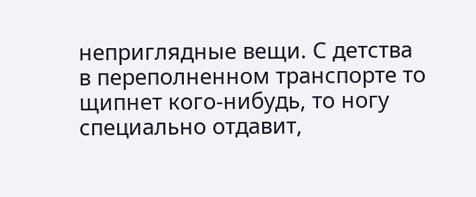неприглядные вещи. С детства в переполненном транспорте то щипнет кого-нибудь, то ногу специально отдавит,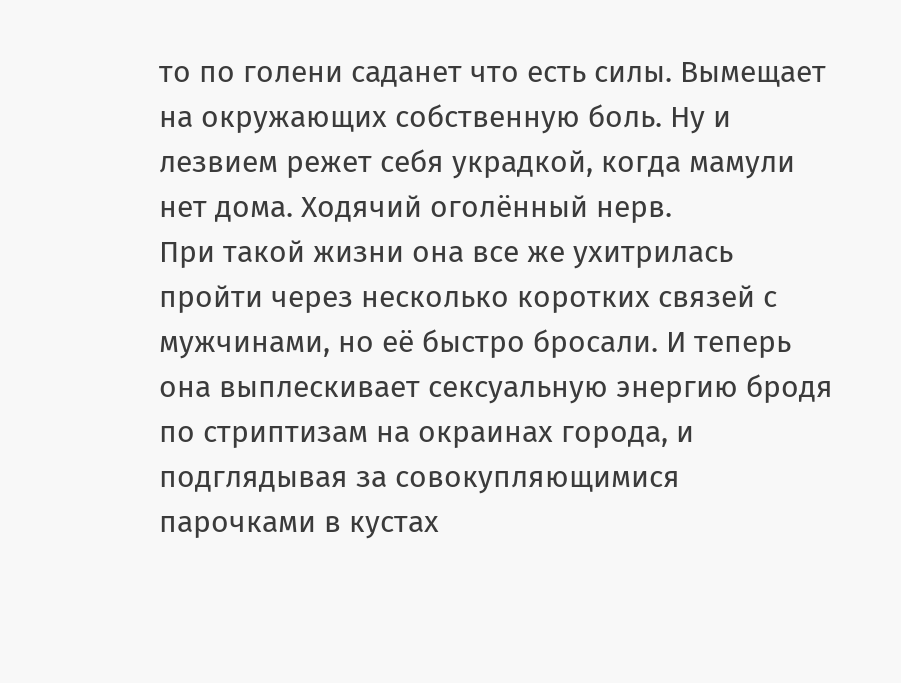то по голени саданет что есть силы. Вымещает на окружающих собственную боль. Ну и лезвием режет себя украдкой, когда мамули нет дома. Ходячий оголённый нерв.
При такой жизни она все же ухитрилась пройти через несколько коротких связей с мужчинами, но её быстро бросали. И теперь она выплескивает сексуальную энергию бродя по стриптизам на окраинах города, и подглядывая за совокупляющимися парочками в кустах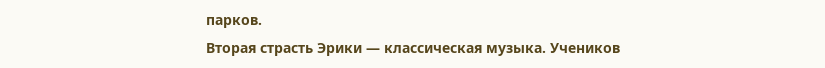парков.
Вторая страсть Эрики — классическая музыка. Учеников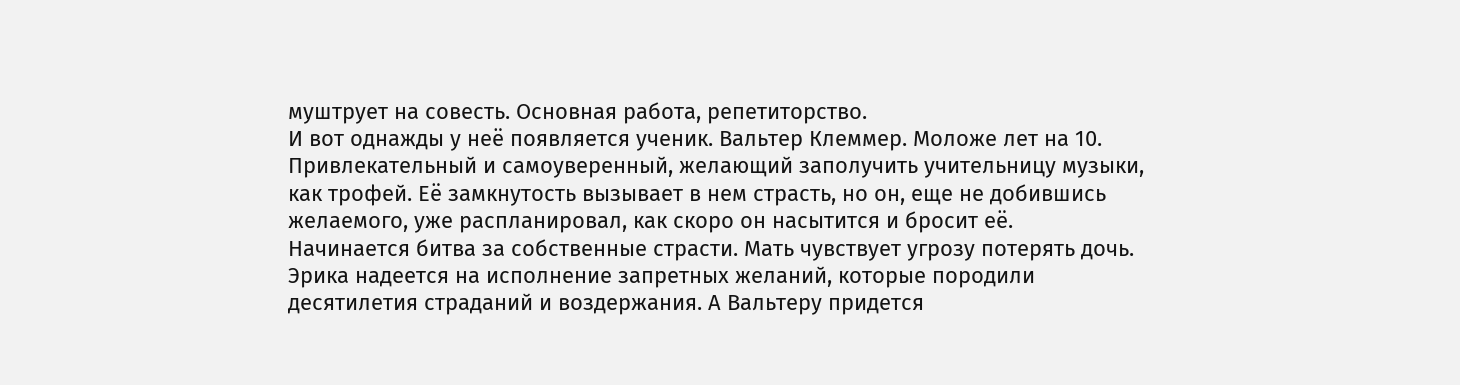муштрует на совесть. Основная работа, репетиторство.
И вот однажды у неё появляется ученик. Вальтер Клеммер. Моложе лет на 10. Привлекательный и самоуверенный, желающий заполучить учительницу музыки, как трофей. Её замкнутость вызывает в нем страсть, но он, еще не добившись желаемого, уже распланировал, как скоро он насытится и бросит её.
Начинается битва за собственные страсти. Мать чувствует угрозу потерять дочь. Эрика надеется на исполнение запретных желаний, которые породили десятилетия страданий и воздержания. А Вальтеру придется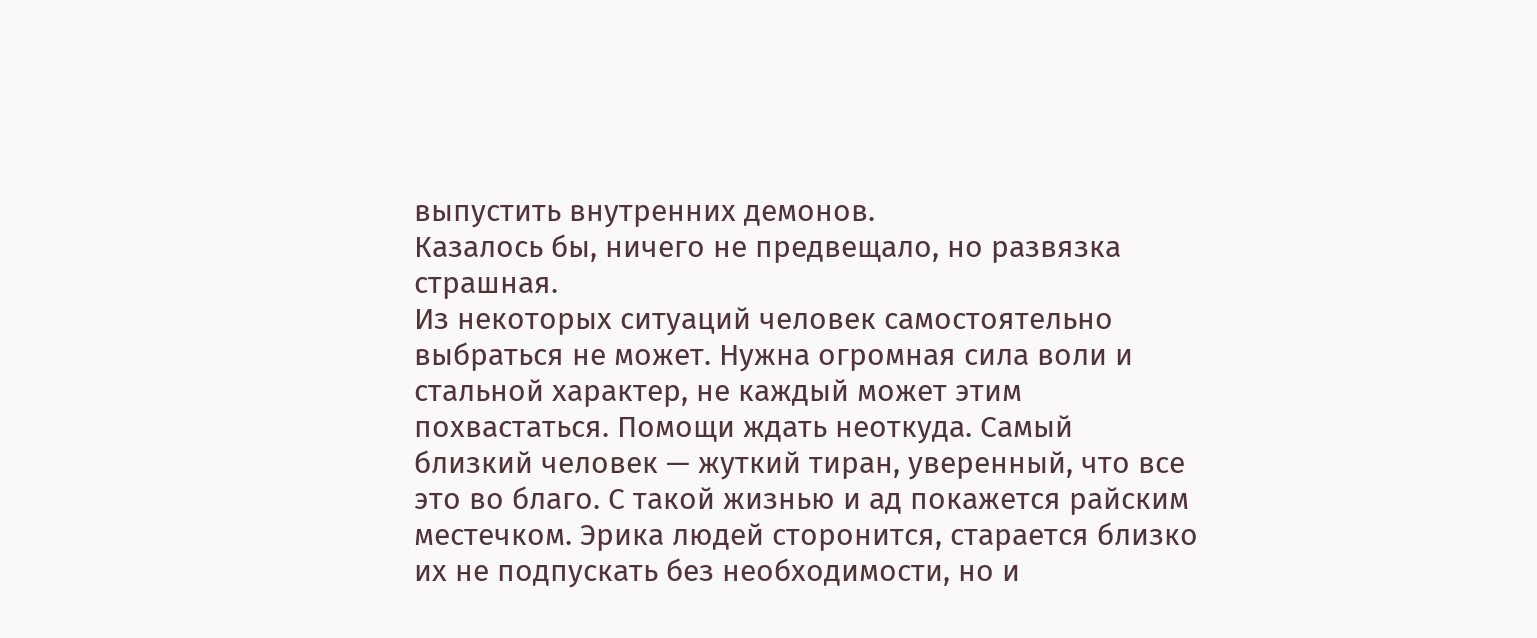выпустить внутренних демонов.
Казалось бы, ничего не предвещало, но развязка страшная.
Из некоторых ситуаций человек самостоятельно выбраться не может. Нужна огромная сила воли и стальной характер, не каждый может этим похвастаться. Помощи ждать неоткуда. Самый близкий человек — жуткий тиран, уверенный, что все это во благо. С такой жизнью и ад покажется райским местечком. Эрика людей сторонится, старается близко их не подпускать без необходимости, но и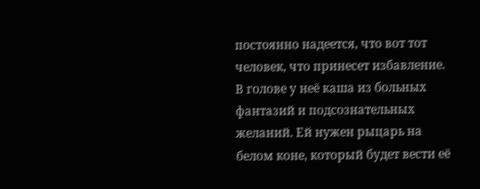постоянно надеется, что вот тот человек, что принесет избавление. В голове у неё каша из больных фантазий и подсознательных желаний. Ей нужен рыцарь на белом коне, который будет вести её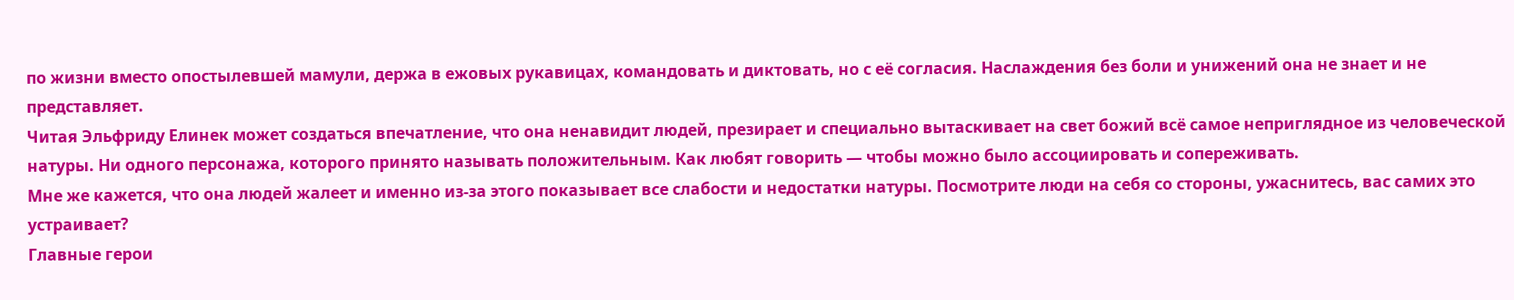по жизни вместо опостылевшей мамули, держа в ежовых рукавицах, командовать и диктовать, но с её согласия. Наслаждения без боли и унижений она не знает и не представляет.
Читая Эльфриду Елинек может создаться впечатление, что она ненавидит людей, презирает и специально вытаскивает на свет божий всё самое неприглядное из человеческой натуры. Ни одного персонажа, которого принято называть положительным. Как любят говорить — чтобы можно было ассоциировать и сопереживать.
Мне же кажется, что она людей жалеет и именно из-за этого показывает все слабости и недостатки натуры. Посмотрите люди на себя со стороны, ужаснитесь, вас самих это устраивает?
Главные герои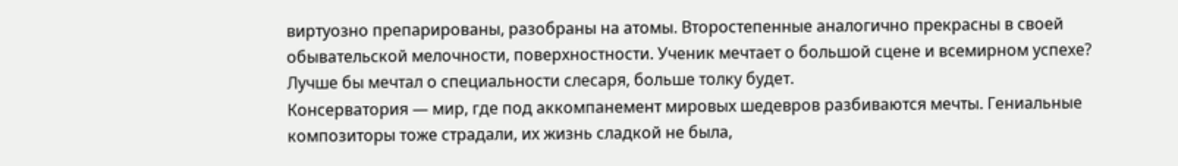виртуозно препарированы, разобраны на атомы. Второстепенные аналогично прекрасны в своей обывательской мелочности, поверхностности. Ученик мечтает о большой сцене и всемирном успехе? Лучше бы мечтал о специальности слесаря, больше толку будет.
Консерватория — мир, где под аккомпанемент мировых шедевров разбиваются мечты. Гениальные композиторы тоже страдали, их жизнь сладкой не была,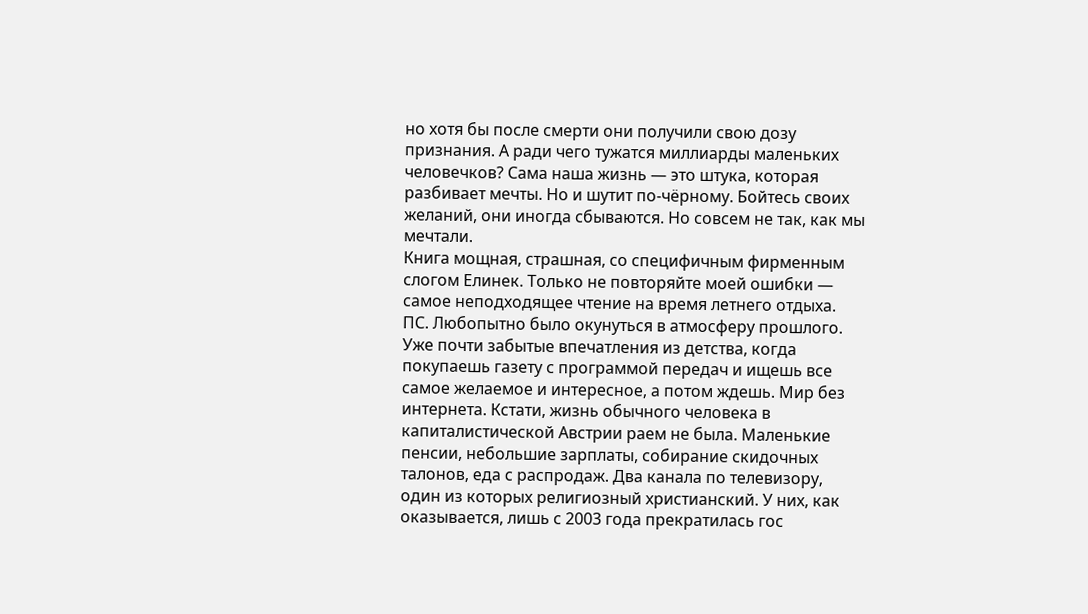но хотя бы после смерти они получили свою дозу признания. А ради чего тужатся миллиарды маленьких человечков? Сама наша жизнь — это штука, которая разбивает мечты. Но и шутит по-чёрному. Бойтесь своих желаний, они иногда сбываются. Но совсем не так, как мы мечтали.
Книга мощная, страшная, со специфичным фирменным слогом Елинек. Только не повторяйте моей ошибки — самое неподходящее чтение на время летнего отдыха.
ПС. Любопытно было окунуться в атмосферу прошлого. Уже почти забытые впечатления из детства, когда покупаешь газету с программой передач и ищешь все самое желаемое и интересное, а потом ждешь. Мир без интернета. Кстати, жизнь обычного человека в капиталистической Австрии раем не была. Маленькие пенсии, небольшие зарплаты, собирание скидочных талонов, еда с распродаж. Два канала по телевизору, один из которых религиозный христианский. У них, как оказывается, лишь с 2003 года прекратилась гос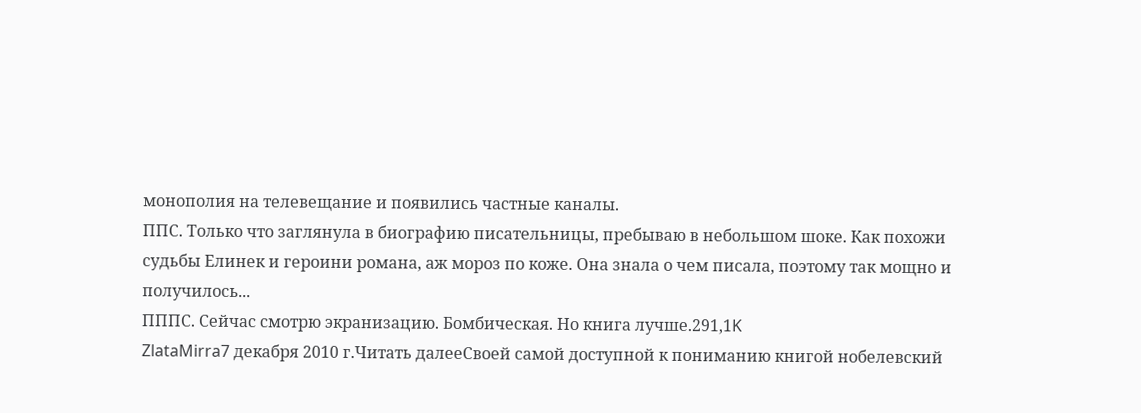монополия на телевещание и появились частные каналы.
ППС. Только что заглянула в биографию писательницы, пребываю в небольшом шоке. Как похожи судьбы Елинек и героини романа, аж мороз по коже. Она знала о чем писала, поэтому так мощно и получилось...
ПППС. Сейчас смотрю экранизацию. Бомбическая. Но книга лучше.291,1K
ZlataMirra7 декабря 2010 г.Читать далееСвоей самой доступной к пониманию книгой нобелевский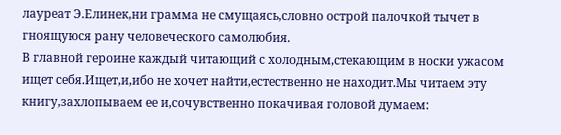лауреат Э.Елинек,ни грамма не смущаясь,словно острой палочкой тычет в гноящуюся рану человеческого самолюбия.
В главной героине каждый читающий с холодным,стекающим в носки ужасом ищет себя.Ищет,и,ибо не хочет найти,естественно не находит.Мы читаем эту книгу,захлопываем ее и,сочувственно покачивая головой думаем: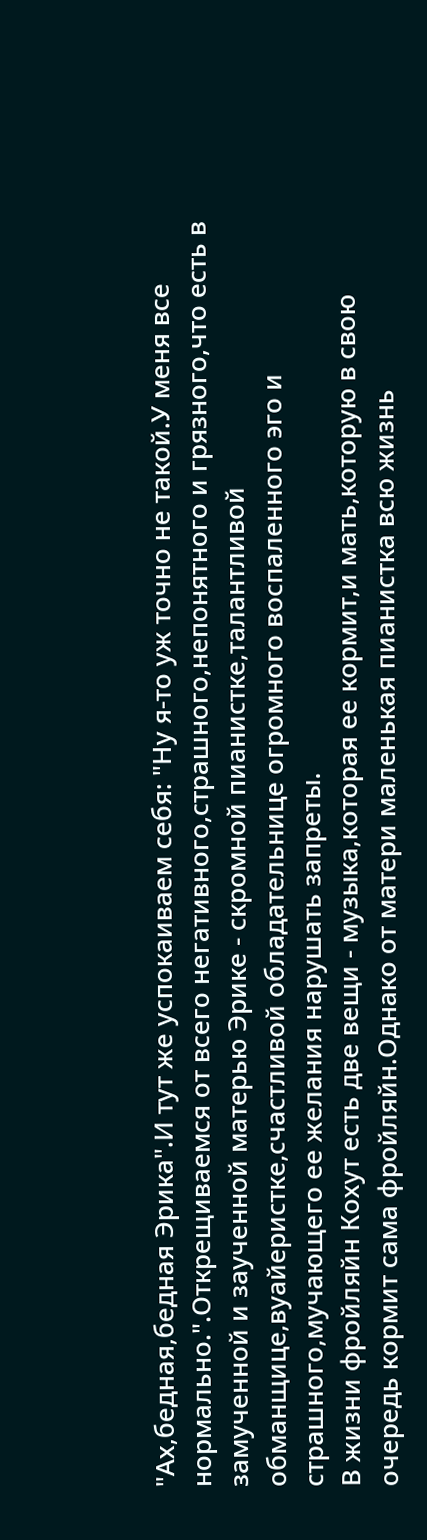"Ах,бедная,бедная Эрика".И тут же успокаиваем себя: "Ну я-то уж точно не такой.У меня все нормально.".Открещиваемся от всего негативного,страшного,непонятного и грязного,что есть в замученной и заученной матерью Эрике - скромной пианистке,талантливой обманщице,вуайеристке,счастливой обладательнице огромного воспаленного эго и страшного,мучающего ее желания нарушать запреты.
В жизни фройляйн Кохут есть две вещи - музыка,которая ее кормит,и мать,которую в свою очередь кормит сама фройляйн.Однако от матери маленькая пианистка всю жизнь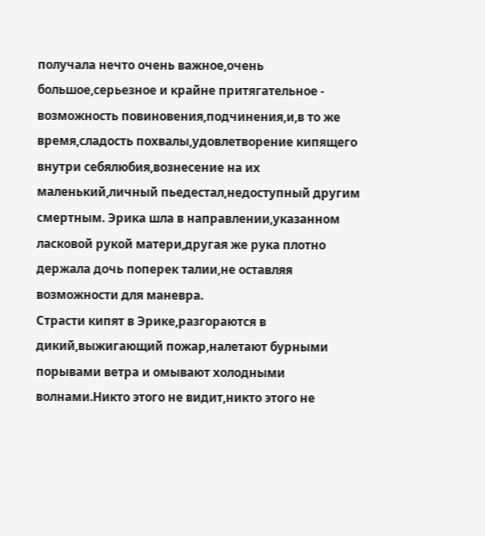получала нечто очень важное,очень большое,серьезное и крайне притягательное - возможность повиновения,подчинения,и,в то же время,сладость похвалы,удовлетворение кипящего внутри себялюбия,вознесение на их маленький,личный пьедестал,недоступный другим смертным. Эрика шла в направлении,указанном ласковой рукой матери,другая же рука плотно держала дочь поперек талии,не оставляя возможности для маневра.
Страсти кипят в Эрике,разгораются в дикий,выжигающий пожар,налетают бурными порывами ветра и омывают холодными волнами.Никто этого не видит,никто этого не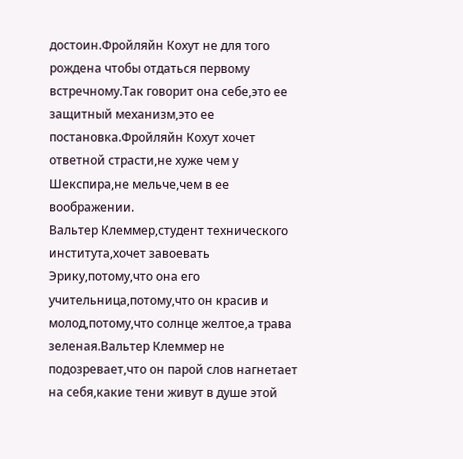достоин.Фройляйн Кохут не для того рождена чтобы отдаться первому встречному.Так говорит она себе,это ее защитный механизм,это ее постановка.Фройляйн Кохут хочет ответной страсти,не хуже чем у Шекспира,не мельче,чем в ее воображении.
Вальтер Клеммер,студент технического института,хочет завоевать Эрику,потому,что она его учительница,потому,что он красив и молод,потому,что солнце желтое,а трава зеленая.Вальтер Клеммер не подозревает,что он парой слов нагнетает на себя,какие тени живут в душе этой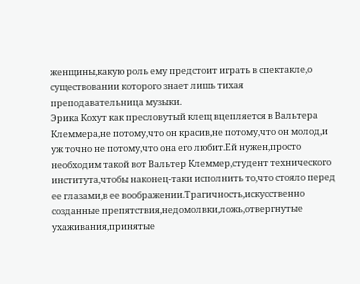женщины,какую роль ему предстоит играть в спектакле,о существовании которого знает лишь тихая преподавательница музыки.
Эрика Кохут как пресловутый клещ вцепляется в Вальтера Клеммера,не потому,что он красив,не потому,что он молод,и уж точно не потому,что она его любит.Ей нужен,просто необходим такой вот Вальтер Клеммер,студент технического института,чтобы наконец-таки исполнить то,что стояло перед ее глазами,в ее воображении.Трагичность,искусственно созданные препятствия,недомолвки,ложь,отвергнутые ухаживания,принятые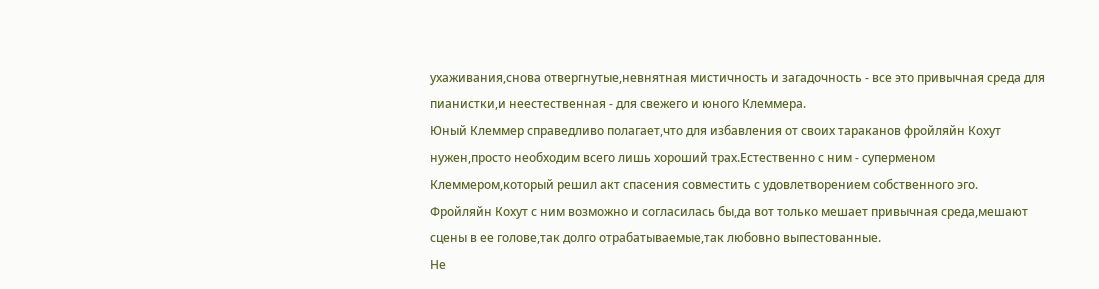ухаживания,снова отвергнутые,невнятная мистичность и загадочность - все это привычная среда для пианистки,и неестественная - для свежего и юного Клеммера.
Юный Клеммер справедливо полагает,что для избавления от своих тараканов фройляйн Кохут нужен,просто необходим всего лишь хороший трах.Естественно с ним - суперменом Клеммером,который решил акт спасения совместить с удовлетворением собственного эго.
Фройляйн Кохут с ним возможно и согласилась бы,да вот только мешает привычная среда,мешают сцены в ее голове,так долго отрабатываемые,так любовно выпестованные.
Не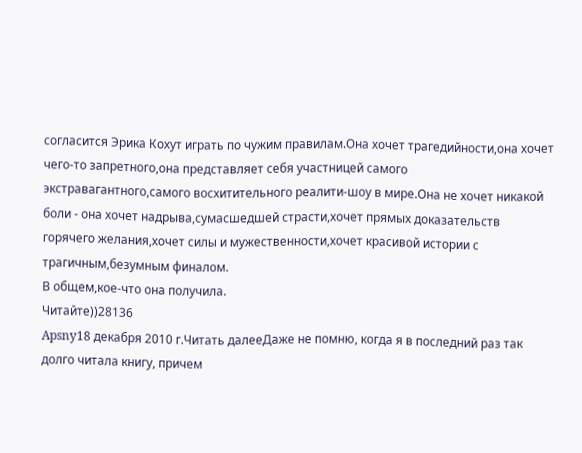согласится Эрика Кохут играть по чужим правилам.Она хочет трагедийности,она хочет чего-то запретного,она представляет себя участницей самого экстравагантного,самого восхитительного реалити-шоу в мире.Она не хочет никакой боли - она хочет надрыва,сумасшедшей страсти,хочет прямых доказательств горячего желания,хочет силы и мужественности,хочет красивой истории с трагичным,безумным финалом.
В общем,кое-что она получила.
Читайте))28136
Apsny18 декабря 2010 г.Читать далееДаже не помню, когда я в последний раз так долго читала книгу, причем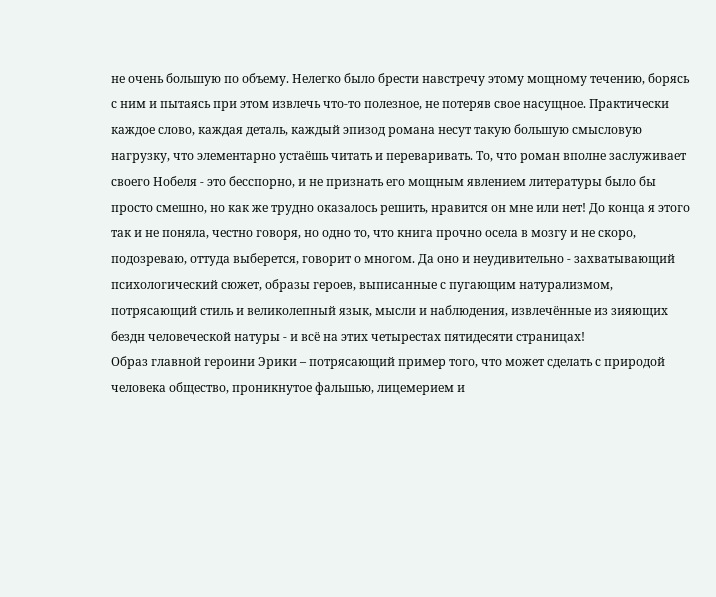не очень большую по объему. Нелегко было брести навстречу этому мощному течению, борясь с ним и пытаясь при этом извлечь что-то полезное, не потеряв свое насущное. Практически каждое слово, каждая деталь, каждый эпизод романа несут такую большую смысловую нагрузку, что элементарно устаёшь читать и переваривать. То, что роман вполне заслуживает своего Нобеля - это бесспорно, и не признать его мощным явлением литературы было бы просто смешно, но как же трудно оказалось решить, нравится он мне или нет! До конца я этого так и не поняла, честно говоря, но одно то, что книга прочно осела в мозгу и не скоро, подозреваю, оттуда выберется, говорит о многом. Да оно и неудивительно - захватывающий психологический сюжет, образы героев, выписанные с пугающим натурализмом, потрясающий стиль и великолепный язык, мысли и наблюдения, извлечённые из зияющих бездн человеческой натуры - и всё на этих четырестах пятидесяти страницах!
Образ главной героини Эрики – потрясающий пример того, что может сделать с природой человека общество, проникнутое фальшью, лицемерием и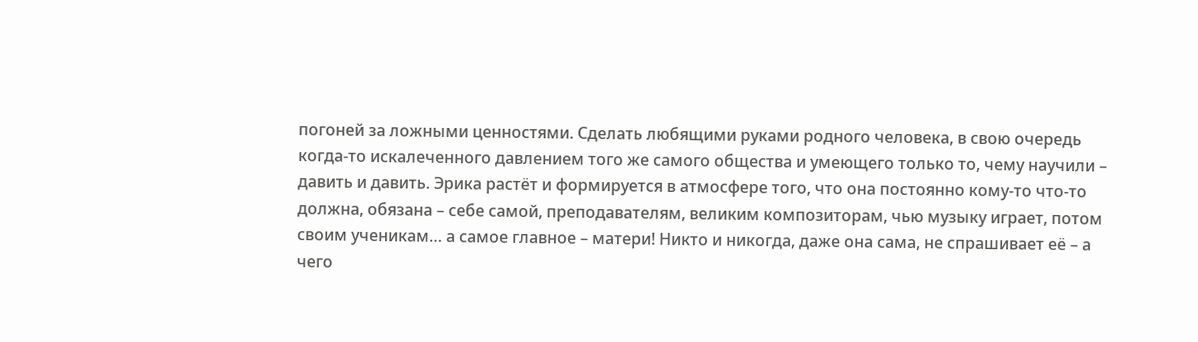погоней за ложными ценностями. Сделать любящими руками родного человека, в свою очередь когда-то искалеченного давлением того же самого общества и умеющего только то, чему научили – давить и давить. Эрика растёт и формируется в атмосфере того, что она постоянно кому-то что-то должна, обязана – себе самой, преподавателям, великим композиторам, чью музыку играет, потом своим ученикам… а самое главное – матери! Никто и никогда, даже она сама, не спрашивает её – а чего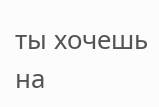ты хочешь на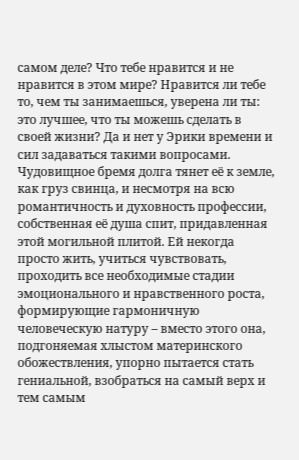самом деле? Что тебе нравится и не нравится в этом мире? Нравится ли тебе то, чем ты занимаешься, уверена ли ты: это лучшее, что ты можешь сделать в своей жизни? Да и нет у Эрики времени и сил задаваться такими вопросами. Чудовищное бремя долга тянет её к земле, как груз свинца, и несмотря на всю романтичность и духовность профессии, собственная её душа спит, придавленная этой могильной плитой. Ей некогда просто жить, учиться чувствовать, проходить все необходимые стадии эмоционального и нравственного роста, формирующие гармоничную человеческую натуру – вместо этого она, подгоняемая хлыстом материнского обожествления, упорно пытается стать гениальной, взобраться на самый верх и тем самым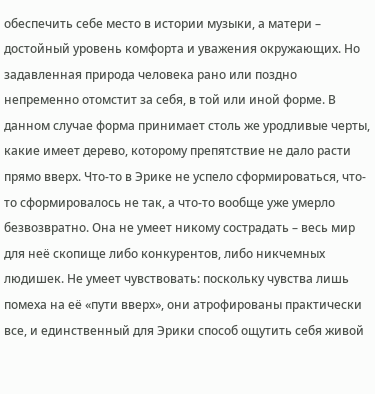обеспечить себе место в истории музыки, а матери – достойный уровень комфорта и уважения окружающих. Но задавленная природа человека рано или поздно непременно отомстит за себя, в той или иной форме. В данном случае форма принимает столь же уродливые черты, какие имеет дерево, которому препятствие не дало расти прямо вверх. Что-то в Эрике не успело сформироваться, что-то сформировалось не так, а что-то вообще уже умерло безвозвратно. Она не умеет никому сострадать – весь мир для неё скопище либо конкурентов, либо никчемных людишек. Не умеет чувствовать: поскольку чувства лишь помеха на её «пути вверх», они атрофированы практически все, и единственный для Эрики способ ощутить себя живой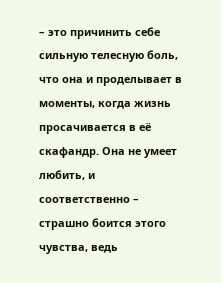– это причинить себе сильную телесную боль, что она и проделывает в моменты, когда жизнь просачивается в её скафандр. Она не умеет любить, и соответственно – страшно боится этого чувства, ведь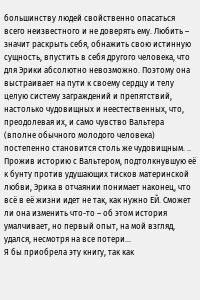большинству людей свойственно опасаться всего неизвестного и не доверять ему. Любить – значит раскрыть себя, обнажить свою истинную сущность, впустить в себя другого человека, что для Эрики абсолютно невозможно. Поэтому она выстраивает на пути к своему сердцу и телу целую систему заграждений и препятствий, настолько чудовищных и неестественных, что, преодолевая их, и само чувство Вальтера (вполне обычного молодого человека) постепенно становится столь же чудовищным. .. Прожив историю с Вальтером, подтолкнувшую её к бунту против удушающих тисков материнской любви, Эрика в отчаянии понимает наконец, что всё в её жизни идет не так, как нужно ЕЙ. Сможет ли она изменить что-то – об этом история умалчивает, но первый опыт, на мой взгляд, удался, несмотря на все потери…
Я бы приобрела эту книгу, так как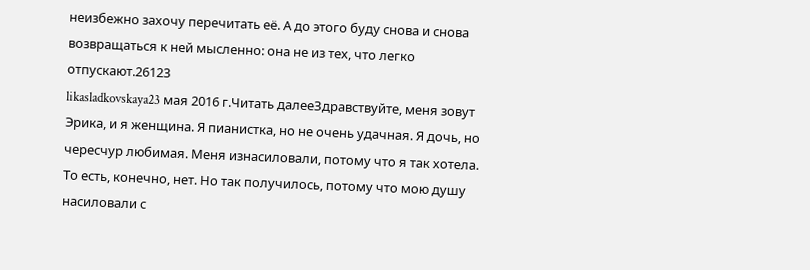неизбежно захочу перечитать её. А до этого буду снова и снова возвращаться к ней мысленно: она не из тех, что легко отпускают.26123
likasladkovskaya23 мая 2016 г.Читать далееЗдравствуйте, меня зовут Эрика, и я женщина. Я пианистка, но не очень удачная. Я дочь, но чересчур любимая. Меня изнасиловали, потому что я так хотела. То есть, конечно, нет. Но так получилось, потому что мою душу насиловали с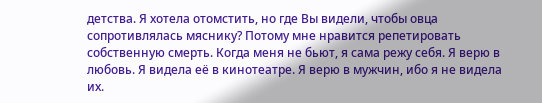детства. Я хотела отомстить, но где Вы видели, чтобы овца сопротивлялась мяснику? Потому мне нравится репетировать собственную смерть. Когда меня не бьют, я сама режу себя. Я верю в любовь. Я видела её в кинотеатре. Я верю в мужчин, ибо я не видела их.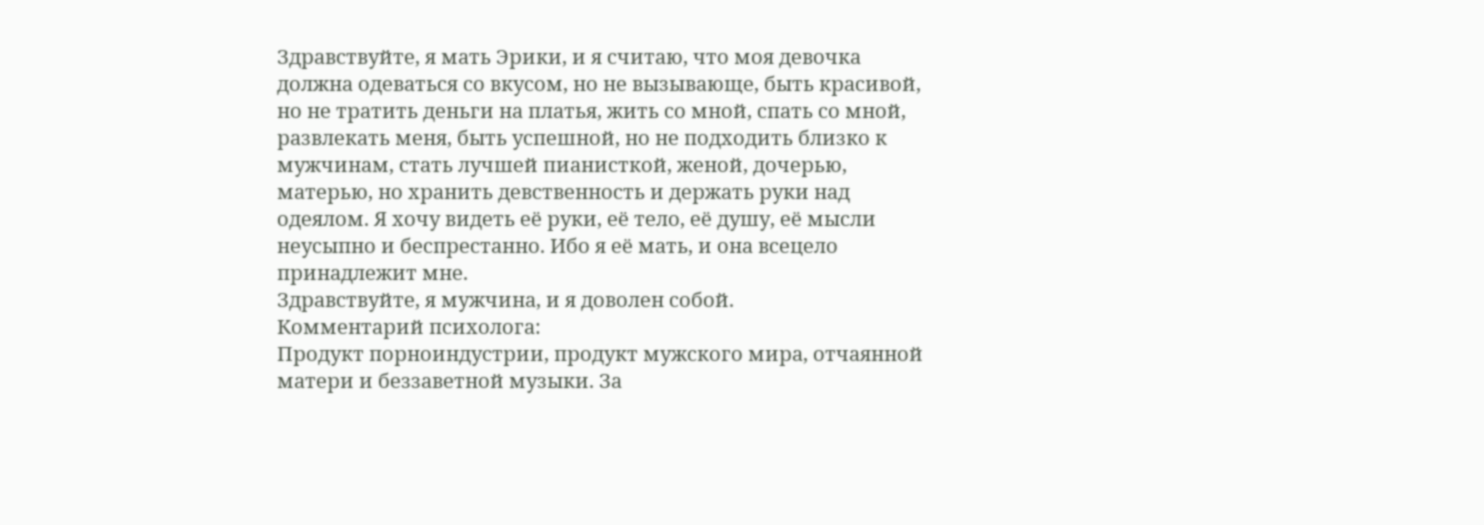Здравствуйте, я мать Эрики, и я считаю, что моя девочка должна одеваться со вкусом, но не вызывающе, быть красивой, но не тратить деньги на платья, жить со мной, спать со мной, развлекать меня, быть успешной, но не подходить близко к мужчинам, стать лучшей пианисткой, женой, дочерью, матерью, но хранить девственность и держать руки над одеялом. Я хочу видеть её руки, её тело, её душу, её мысли неусыпно и беспрестанно. Ибо я её мать, и она всецело принадлежит мне.
Здравствуйте, я мужчина, и я доволен собой.
Комментарий психолога:
Продукт порноиндустрии, продукт мужского мира, отчаянной матери и беззаветной музыки. За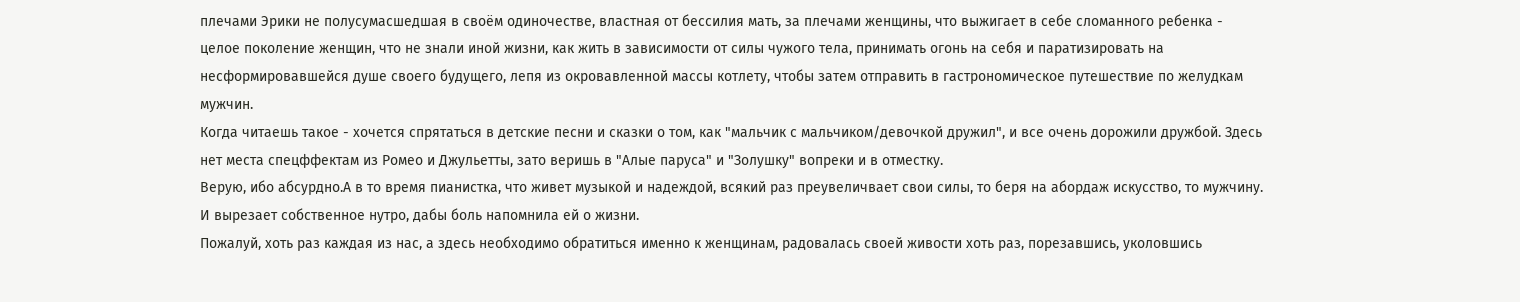плечами Эрики не полусумасшедшая в своём одиночестве, властная от бессилия мать, за плечами женщины, что выжигает в себе сломанного ребенка - целое поколение женщин, что не знали иной жизни, как жить в зависимости от силы чужого тела, принимать огонь на себя и паратизировать на несформировавшейся душе своего будущего, лепя из окровавленной массы котлету, чтобы затем отправить в гастрономическое путешествие по желудкам мужчин.
Когда читаешь такое - хочется спрятаться в детские песни и сказки о том, как "мальчик с мальчиком/девочкой дружил", и все очень дорожили дружбой. Здесь нет места спецффектам из Ромео и Джульетты, зато веришь в "Алые паруса" и "Золушку" вопреки и в отместку.
Верую, ибо абсурдно.А в то время пианистка, что живет музыкой и надеждой, всякий раз преувеличвает свои силы, то беря на абордаж искусство, то мужчину. И вырезает собственное нутро, дабы боль напомнила ей о жизни.
Пожалуй, хоть раз каждая из нас, а здесь необходимо обратиться именно к женщинам, радовалась своей живости хоть раз, порезавшись, уколовшись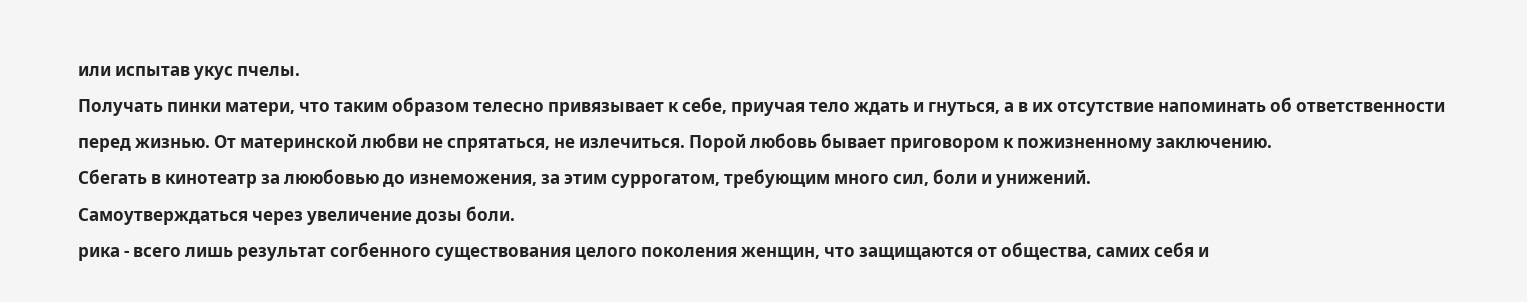или испытав укус пчелы.
Получать пинки матери, что таким образом телесно привязывает к себе, приучая тело ждать и гнуться, а в их отсутствие напоминать об ответственности перед жизнью. От материнской любви не спрятаться, не излечиться. Порой любовь бывает приговором к пожизненному заключению.
Сбегать в кинотеатр за лююбовью до изнеможения, за этим суррогатом, требующим много сил, боли и унижений.
Самоутверждаться через увеличение дозы боли.
рика - всего лишь результат согбенного существования целого поколения женщин, что защищаются от общества, самих себя и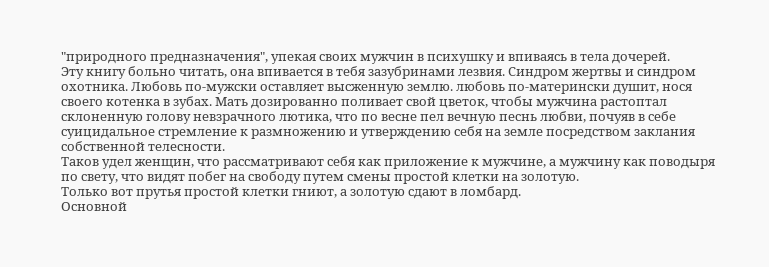"природного предназначения", упекая своих мужчин в психушку и впиваясь в тела дочерей.
Эту книгу больно читать, она впивается в тебя зазубринами лезвия. Синдром жертвы и синдром охотника. Любовь по-мужски оставляет высженную землю. любовь по-матерински душит, нося своего котенка в зубах. Мать дозированно поливает свой цветок, чтобы мужчина растоптал склоненную голову невзрачного лютика, что по весне пел вечную песнь любви, почуяв в себе суицидальное стремление к размножению и утверждению себя на земле посредством заклания собственной телесности.
Таков удел женщин, что рассматривают себя как приложение к мужчине, а мужчину как поводыря по свету, что видят побег на свободу путем смены простой клетки на золотую.
Только вот прутья простой клетки гниют, а золотую сдают в ломбард.
Основной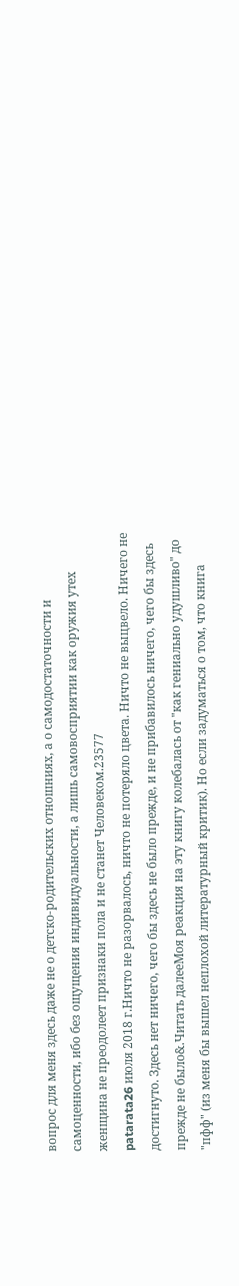вопрос для меня здесь даже не о детско-родительских отношниях, а о самодостаточности и самоценности, ибо без ощущения индивидуальности, а лишь самовосприятии как оружия утех женщина не преодолеет признаки пола и не станет Человеком.23577
patarata26 июля 2018 г.Ничто не разорвалось, ничто не потеряло цвета. Ничто не выцвело. Ничего не достигнуто. Здесь нет ничего, чего бы здесь не было прежде, и не прибавилось ничего, чего бы здесь прежде не было&.Читать далееМоя реакция на эту книгу колебалась от "как гениально удушливо" до "пфф" (из меня бы вышел неплохой литературный критик). Но если задуматься о том, что книга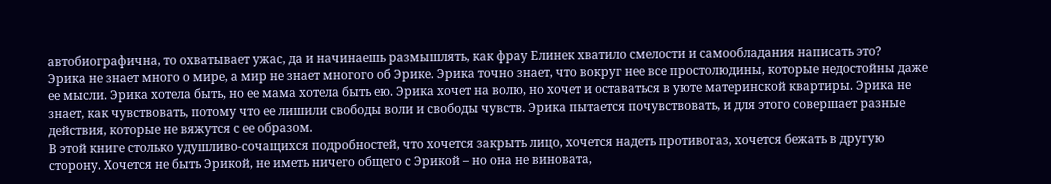автобиографична, то охватывает ужас, да и начинаешь размышлять, как фрау Елинек хватило смелости и самообладания написать это?
Эрика не знает много о мире, а мир не знает многого об Эрике. Эрика точно знает, что вокруг нее все простолюдины, которые недостойны даже ее мысли. Эрика хотела быть, но ее мама хотела быть ею. Эрика хочет на волю, но хочет и оставаться в уюте материнской квартиры. Эрика не знает, как чувствовать, потому что ее лишили свободы воли и свободы чувств. Эрика пытается почувствовать, и для этого совершает разные действия, которые не вяжутся с ее образом.
В этой книге столько удушливо-сочащихся подробностей, что хочется закрыть лицо, хочется надеть противогаз, хочется бежать в другую сторону. Хочется не быть Эрикой, не иметь ничего общего с Эрикой – но она не виновата,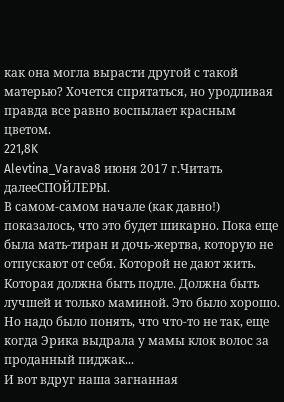как она могла вырасти другой с такой матерью? Хочется спрятаться, но уродливая правда все равно воспылает красным цветом.
221,8K
Alevtina_Varava8 июня 2017 г.Читать далееСПОЙЛЕРЫ.
В самом-самом начале (как давно!) показалось, что это будет шикарно. Пока еще была мать-тиран и дочь-жертва, которую не отпускают от себя. Которой не дают жить. Которая должна быть подле. Должна быть лучшей и только маминой. Это было хорошо. Но надо было понять, что что-то не так, еще когда Эрика выдрала у мамы клок волос за проданный пиджак...
И вот вдруг наша загнанная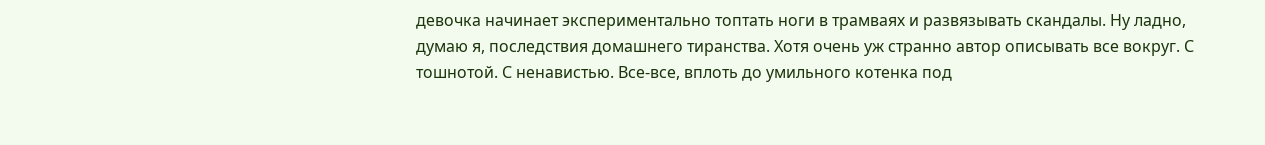девочка начинает экспериментально топтать ноги в трамваях и развязывать скандалы. Ну ладно, думаю я, последствия домашнего тиранства. Хотя очень уж странно автор описывать все вокруг. С тошнотой. С ненавистью. Все-все, вплоть до умильного котенка под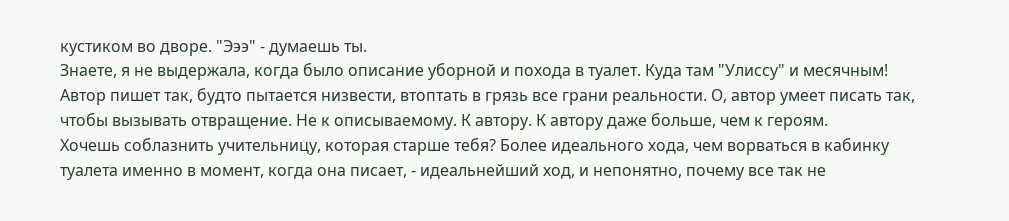кустиком во дворе. "Эээ" - думаешь ты.
Знаете, я не выдержала, когда было описание уборной и похода в туалет. Куда там "Улиссу" и месячным! Автор пишет так, будто пытается низвести, втоптать в грязь все грани реальности. О, автор умеет писать так, чтобы вызывать отвращение. Не к описываемому. К автору. К автору даже больше, чем к героям.
Хочешь соблазнить учительницу, которая старше тебя? Более идеального хода, чем ворваться в кабинку туалета именно в момент, когда она писает, - идеальнейший ход, и непонятно, почему все так не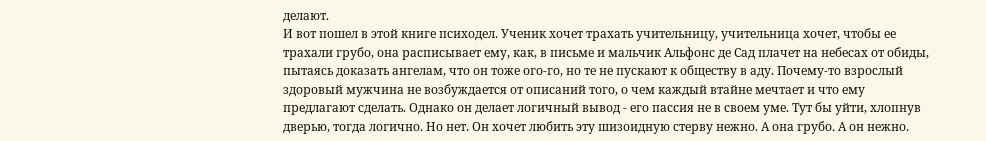делают.
И вот пошел в этой книге психодел. Ученик хочет трахать учительницу, учительница хочет, чтобы ее трахали грубо, она расписывает ему, как, в письме и мальчик Альфонс де Сад плачет на небесах от обиды, пытаясь доказать ангелам, что он тоже ого-го, но те не пускают к обществу в аду. Почему-то взрослый здоровый мужчина не возбуждается от описаний того, о чем каждый втайне мечтает и что ему предлагают сделать. Однако он делает логичный вывод - его пассия не в своем уме. Тут бы уйти, хлопнув дверью, тогда логично. Но нет. Он хочет любить эту шизоидную стерву нежно. А она грубо. А он нежно.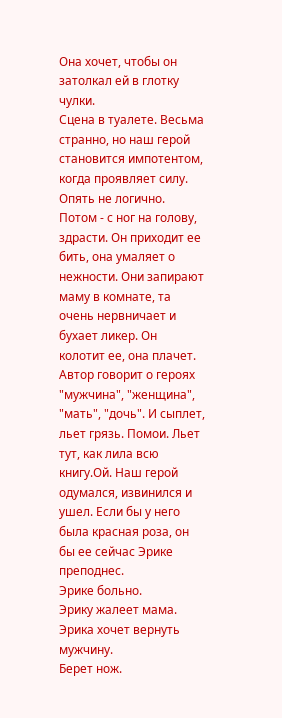Она хочет, чтобы он затолкал ей в глотку чулки.
Сцена в туалете. Весьма странно, но наш герой становится импотентом, когда проявляет силу. Опять не логично.
Потом - с ног на голову, здрасти. Он приходит ее бить, она умаляет о нежности. Они запирают маму в комнате, та очень нервничает и бухает ликер. Он колотит ее, она плачет. Автор говорит о героях "мужчина", "женщина", "мать", "дочь". И сыплет, льет грязь. Помои. Льет тут, как лила всю книгу.Ой. Наш герой одумался, извинился и ушел. Если бы у него была красная роза, он бы ее сейчас Эрике преподнес.
Эрике больно.
Эрику жалеет мама.
Эрика хочет вернуть мужчину.
Берет нож.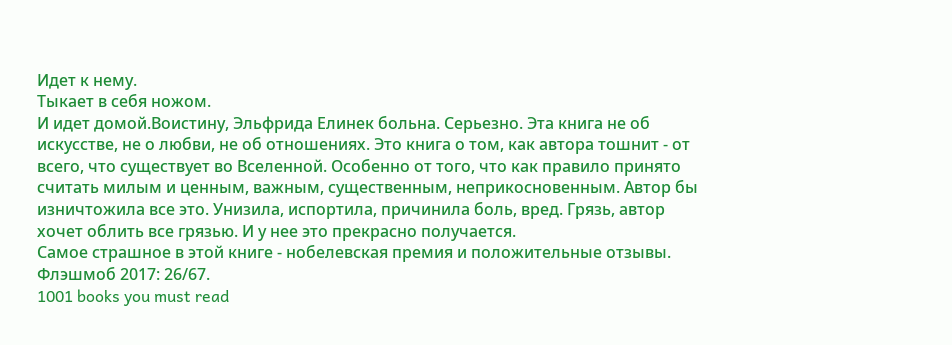Идет к нему.
Тыкает в себя ножом.
И идет домой.Воистину, Эльфрида Елинек больна. Серьезно. Эта книга не об искусстве, не о любви, не об отношениях. Это книга о том, как автора тошнит - от всего, что существует во Вселенной. Особенно от того, что как правило принято считать милым и ценным, важным, существенным, неприкосновенным. Автор бы изничтожила все это. Унизила, испортила, причинила боль, вред. Грязь, автор хочет облить все грязью. И у нее это прекрасно получается.
Самое страшное в этой книге - нобелевская премия и положительные отзывы.
Флэшмоб 2017: 26/67.
1001 books you must read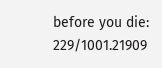before you die: 229/1001.21909